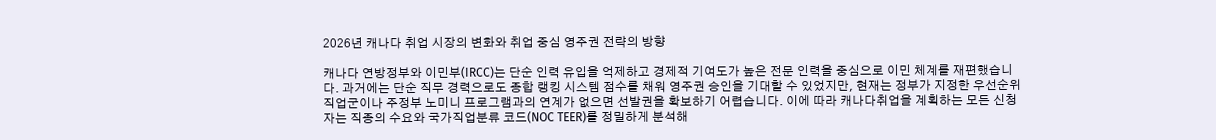2026년 캐나다 취업 시장의 변화와 취업 중심 영주권 전략의 방향

캐나다 연방정부와 이민부(IRCC)는 단순 인력 유입을 억제하고 경제적 기여도가 높은 전문 인력을 중심으로 이민 체계를 재편했습니다. 과거에는 단순 직무 경력으로도 종합 랭킹 시스템 점수를 채워 영주권 승인을 기대할 수 있었지만, 현재는 정부가 지정한 우선순위 직업군이나 주정부 노미니 프로그램과의 연계가 없으면 선발권을 확보하기 어렵습니다. 이에 따라 캐나다취업을 계획하는 모든 신청자는 직종의 수요와 국가직업분류 코드(NOC TEER)를 정밀하게 분석해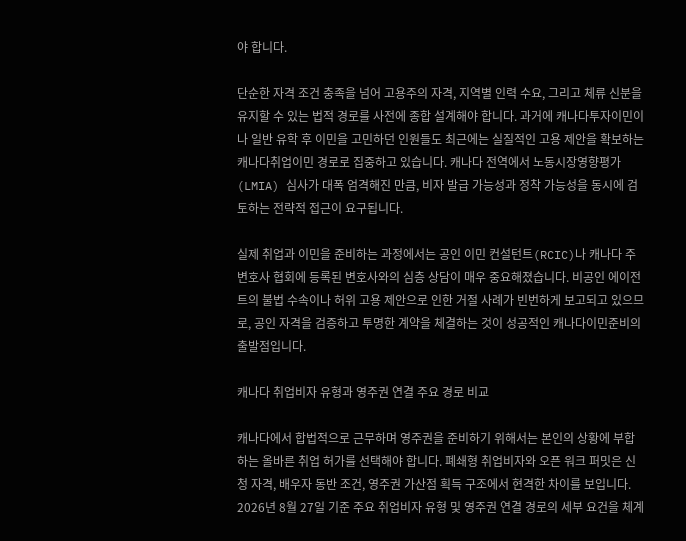야 합니다.

단순한 자격 조건 충족을 넘어 고용주의 자격, 지역별 인력 수요, 그리고 체류 신분을 유지할 수 있는 법적 경로를 사전에 종합 설계해야 합니다. 과거에 캐나다투자이민이나 일반 유학 후 이민을 고민하던 인원들도 최근에는 실질적인 고용 제안을 확보하는 캐나다취업이민 경로로 집중하고 있습니다. 캐나다 전역에서 노동시장영향평가(LMIA) 심사가 대폭 엄격해진 만큼, 비자 발급 가능성과 정착 가능성을 동시에 검토하는 전략적 접근이 요구됩니다.

실제 취업과 이민을 준비하는 과정에서는 공인 이민 컨설턴트(RCIC)나 캐나다 주 변호사 협회에 등록된 변호사와의 심층 상담이 매우 중요해졌습니다. 비공인 에이전트의 불법 수속이나 허위 고용 제안으로 인한 거절 사례가 빈번하게 보고되고 있으므로, 공인 자격을 검증하고 투명한 계약을 체결하는 것이 성공적인 캐나다이민준비의 출발점입니다.

캐나다 취업비자 유형과 영주권 연결 주요 경로 비교

캐나다에서 합법적으로 근무하며 영주권을 준비하기 위해서는 본인의 상황에 부합하는 올바른 취업 허가를 선택해야 합니다. 폐쇄형 취업비자와 오픈 워크 퍼밋은 신청 자격, 배우자 동반 조건, 영주권 가산점 획득 구조에서 현격한 차이를 보입니다. 2026년 8월 27일 기준 주요 취업비자 유형 및 영주권 연결 경로의 세부 요건을 체계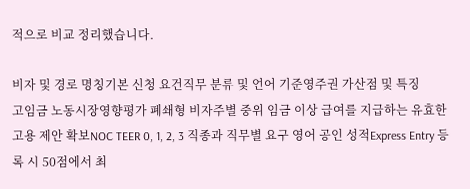적으로 비교 정리했습니다.

비자 및 경로 명칭기본 신청 요건직무 분류 및 언어 기준영주권 가산점 및 특징
고임금 노동시장영향평가 폐쇄형 비자주별 중위 임금 이상 급여를 지급하는 유효한 고용 제안 확보NOC TEER 0, 1, 2, 3 직종과 직무별 요구 영어 공인 성적Express Entry 등록 시 50점에서 최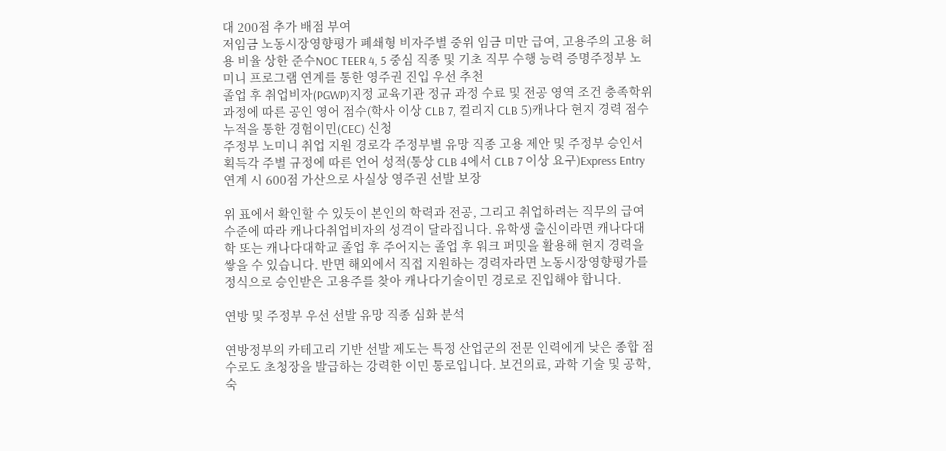대 200점 추가 배점 부여
저임금 노동시장영향평가 폐쇄형 비자주별 중위 임금 미만 급여, 고용주의 고용 허용 비율 상한 준수NOC TEER 4, 5 중심 직종 및 기초 직무 수행 능력 증명주정부 노미니 프로그램 연계를 통한 영주권 진입 우선 추천
졸업 후 취업비자(PGWP)지정 교육기관 정규 과정 수료 및 전공 영역 조건 충족학위 과정에 따른 공인 영어 점수(학사 이상 CLB 7, 컬리지 CLB 5)캐나다 현지 경력 점수 누적을 통한 경험이민(CEC) 신청
주정부 노미니 취업 지원 경로각 주정부별 유망 직종 고용 제안 및 주정부 승인서 획득각 주별 규정에 따른 언어 성적(통상 CLB 4에서 CLB 7 이상 요구)Express Entry 연계 시 600점 가산으로 사실상 영주권 선발 보장

위 표에서 확인할 수 있듯이 본인의 학력과 전공, 그리고 취업하려는 직무의 급여 수준에 따라 캐나다취업비자의 성격이 달라집니다. 유학생 출신이라면 캐나다대학 또는 캐나다대학교 졸업 후 주어지는 졸업 후 워크 퍼밋을 활용해 현지 경력을 쌓을 수 있습니다. 반면 해외에서 직접 지원하는 경력자라면 노동시장영향평가를 정식으로 승인받은 고용주를 찾아 캐나다기술이민 경로로 진입해야 합니다.

연방 및 주정부 우선 선발 유망 직종 심화 분석

연방정부의 카테고리 기반 선발 제도는 특정 산업군의 전문 인력에게 낮은 종합 점수로도 초청장을 발급하는 강력한 이민 통로입니다. 보건의료, 과학 기술 및 공학, 숙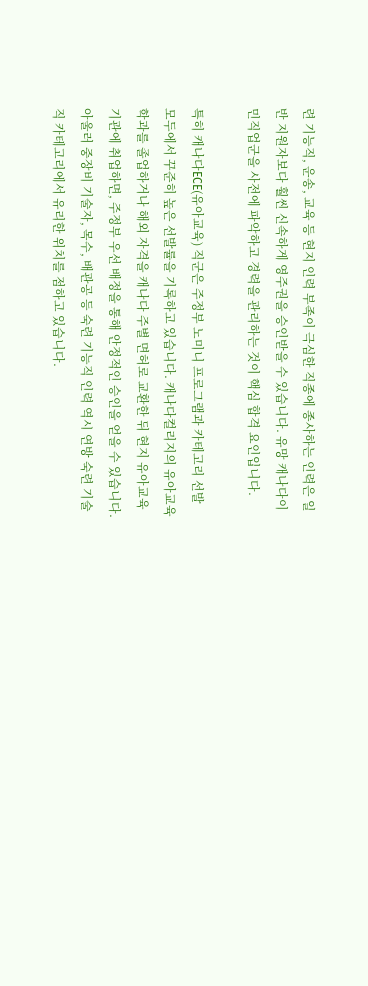련 기능직, 운송, 교육 등 현지 인력 부족이 극심한 직종에 종사하는 인력은 일반 지원자보다 훨씬 신속하게 영주권을 승인받을 수 있습니다. 유망 캐나다이민직업군을 사전에 파악하고 경력을 관리하는 것이 핵심 합격 요인입니다.

특히 캐나다ECE(유아교육) 직군은 주정부 노미니 프로그램과 카테고리 선발 모두에서 꾸준히 높은 선발률을 기록하고 있습니다. 캐나다컬리지의 유아교육 학과를 졸업하거나 해외 자격을 캐나다 주별 면허로 교환한 뒤 현지 유아교육 기관에 취업하면, 주정부 우선 배정을 통해 안정적인 승인을 얻을 수 있습니다. 아울러 중장비 기술자, 목수, 배관공 등 숙련 기능직 인력 역시 연방 숙련 기술직 카테고리에서 유리한 위치를 점하고 있습니다.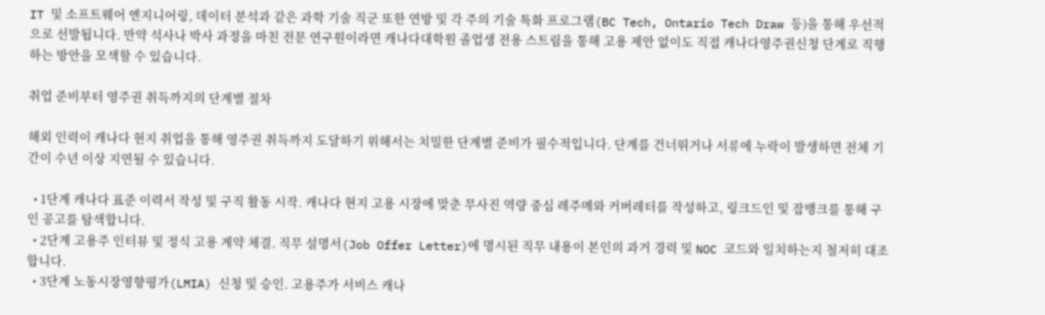IT 및 소프트웨어 엔지니어링, 데이터 분석과 같은 과학 기술 직군 또한 연방 및 각 주의 기술 특화 프로그램(BC Tech, Ontario Tech Draw 등)을 통해 우선적으로 선발됩니다. 만약 석사나 박사 과정을 마친 전문 연구원이라면 캐나다대학원 졸업생 전용 스트림을 통해 고용 제안 없이도 직접 캐나다영주권신청 단계로 직행하는 방안을 모색할 수 있습니다.

취업 준비부터 영주권 취득까지의 단계별 절차

해외 인력이 캐나다 현지 취업을 통해 영주권 취득까지 도달하기 위해서는 치밀한 단계별 준비가 필수적입니다. 단계를 건너뛰거나 서류에 누락이 발생하면 전체 기간이 수년 이상 지연될 수 있습니다.

  • 1단계 캐나다 표준 이력서 작성 및 구직 활동 시작. 캐나다 현지 고용 시장에 맞춘 무사진 역량 중심 레주메와 커버레터를 작성하고, 링크드인 및 잡뱅크를 통해 구인 공고를 탐색합니다.
  • 2단계 고용주 인터뷰 및 정식 고용 계약 체결. 직무 설명서(Job Offer Letter)에 명시된 직무 내용이 본인의 과거 경력 및 NOC 코드와 일치하는지 철저히 대조합니다.
  • 3단계 노동시장영향평가(LMIA) 신청 및 승인. 고용주가 서비스 캐나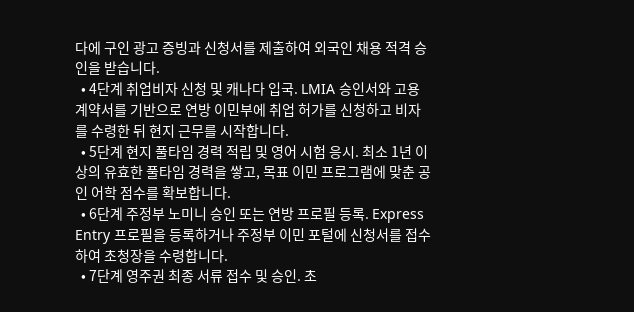다에 구인 광고 증빙과 신청서를 제출하여 외국인 채용 적격 승인을 받습니다.
  • 4단계 취업비자 신청 및 캐나다 입국. LMIA 승인서와 고용 계약서를 기반으로 연방 이민부에 취업 허가를 신청하고 비자를 수령한 뒤 현지 근무를 시작합니다.
  • 5단계 현지 풀타임 경력 적립 및 영어 시험 응시. 최소 1년 이상의 유효한 풀타임 경력을 쌓고, 목표 이민 프로그램에 맞춘 공인 어학 점수를 확보합니다.
  • 6단계 주정부 노미니 승인 또는 연방 프로필 등록. Express Entry 프로필을 등록하거나 주정부 이민 포털에 신청서를 접수하여 초청장을 수령합니다.
  • 7단계 영주권 최종 서류 접수 및 승인. 초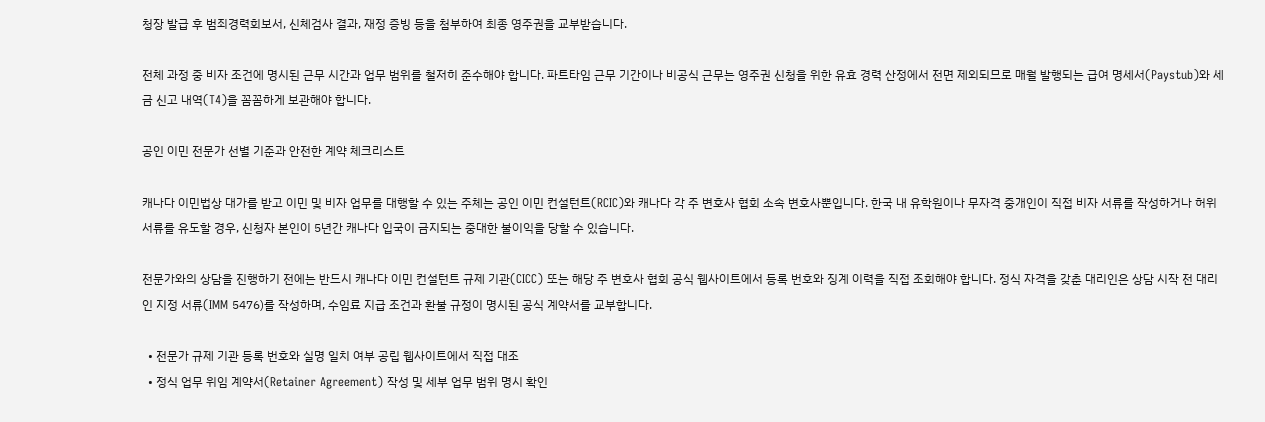청장 발급 후 범죄경력회보서, 신체검사 결과, 재정 증빙 등을 첨부하여 최종 영주권을 교부받습니다.

전체 과정 중 비자 조건에 명시된 근무 시간과 업무 범위를 철저히 준수해야 합니다. 파트타임 근무 기간이나 비공식 근무는 영주권 신청을 위한 유효 경력 산정에서 전면 제외되므로 매월 발행되는 급여 명세서(Paystub)와 세금 신고 내역(T4)을 꼼꼼하게 보관해야 합니다.

공인 이민 전문가 선별 기준과 안전한 계약 체크리스트

캐나다 이민법상 대가를 받고 이민 및 비자 업무를 대행할 수 있는 주체는 공인 이민 컨설턴트(RCIC)와 캐나다 각 주 변호사 협회 소속 변호사뿐입니다. 한국 내 유학원이나 무자격 중개인이 직접 비자 서류를 작성하거나 허위 서류를 유도할 경우, 신청자 본인이 5년간 캐나다 입국이 금지되는 중대한 불이익을 당할 수 있습니다.

전문가와의 상담을 진행하기 전에는 반드시 캐나다 이민 컨설턴트 규제 기관(CICC) 또는 해당 주 변호사 협회 공식 웹사이트에서 등록 번호와 징계 이력을 직접 조회해야 합니다. 정식 자격을 갖춘 대리인은 상담 시작 전 대리인 지정 서류(IMM 5476)를 작성하며, 수임료 지급 조건과 환불 규정이 명시된 공식 계약서를 교부합니다.

  • 전문가 규제 기관 등록 번호와 실명 일치 여부 공립 웹사이트에서 직접 대조
  • 정식 업무 위임 계약서(Retainer Agreement) 작성 및 세부 업무 범위 명시 확인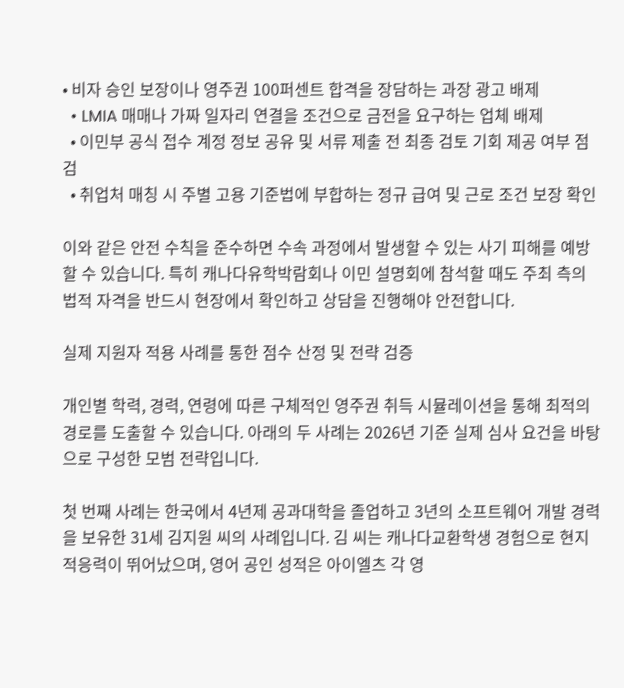• 비자 승인 보장이나 영주권 100퍼센트 합격을 장담하는 과장 광고 배제
  • LMIA 매매나 가짜 일자리 연결을 조건으로 금전을 요구하는 업체 배제
  • 이민부 공식 접수 계정 정보 공유 및 서류 제출 전 최종 검토 기회 제공 여부 점검
  • 취업처 매칭 시 주별 고용 기준법에 부합하는 정규 급여 및 근로 조건 보장 확인

이와 같은 안전 수칙을 준수하면 수속 과정에서 발생할 수 있는 사기 피해를 예방할 수 있습니다. 특히 캐나다유학박람회나 이민 설명회에 참석할 때도 주최 측의 법적 자격을 반드시 현장에서 확인하고 상담을 진행해야 안전합니다.

실제 지원자 적용 사례를 통한 점수 산정 및 전략 검증

개인별 학력, 경력, 연령에 따른 구체적인 영주권 취득 시뮬레이션을 통해 최적의 경로를 도출할 수 있습니다. 아래의 두 사례는 2026년 기준 실제 심사 요건을 바탕으로 구성한 모범 전략입니다.

첫 번째 사례는 한국에서 4년제 공과대학을 졸업하고 3년의 소프트웨어 개발 경력을 보유한 31세 김지원 씨의 사례입니다. 김 씨는 캐나다교환학생 경험으로 현지 적응력이 뛰어났으며, 영어 공인 성적은 아이엘츠 각 영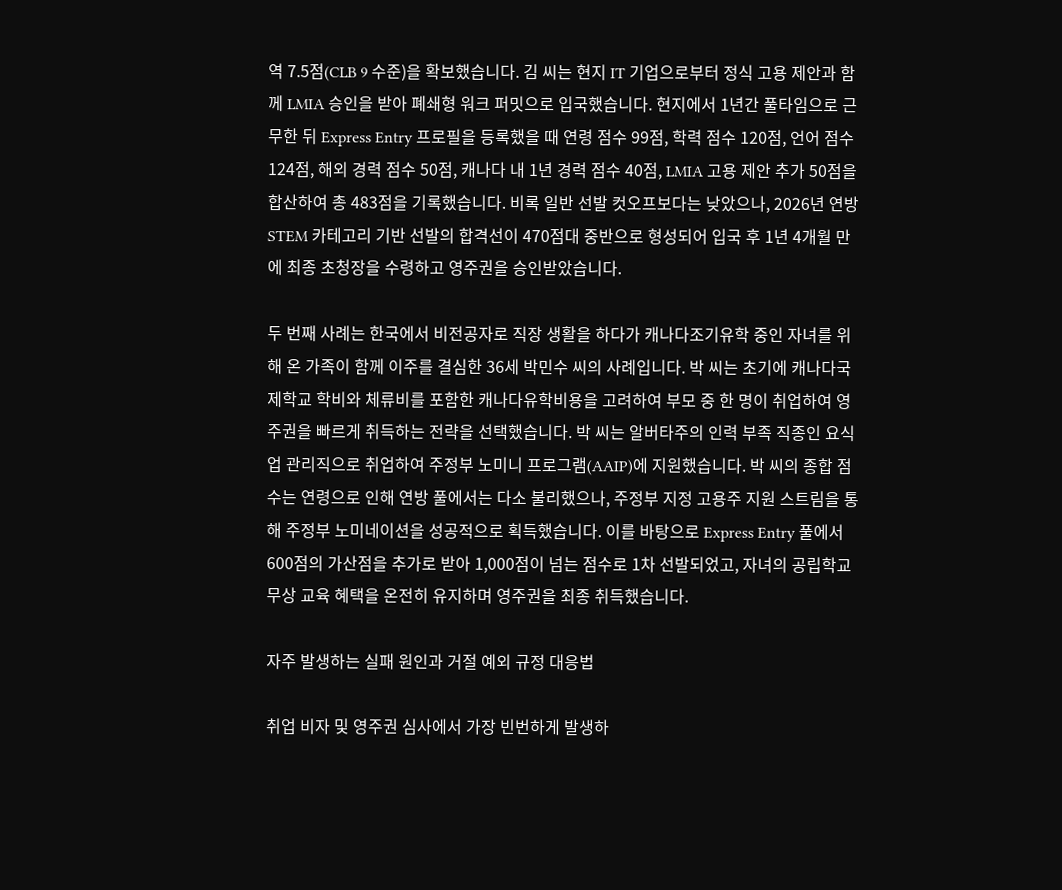역 7.5점(CLB 9 수준)을 확보했습니다. 김 씨는 현지 IT 기업으로부터 정식 고용 제안과 함께 LMIA 승인을 받아 폐쇄형 워크 퍼밋으로 입국했습니다. 현지에서 1년간 풀타임으로 근무한 뒤 Express Entry 프로필을 등록했을 때 연령 점수 99점, 학력 점수 120점, 언어 점수 124점, 해외 경력 점수 50점, 캐나다 내 1년 경력 점수 40점, LMIA 고용 제안 추가 50점을 합산하여 총 483점을 기록했습니다. 비록 일반 선발 컷오프보다는 낮았으나, 2026년 연방 STEM 카테고리 기반 선발의 합격선이 470점대 중반으로 형성되어 입국 후 1년 4개월 만에 최종 초청장을 수령하고 영주권을 승인받았습니다.

두 번째 사례는 한국에서 비전공자로 직장 생활을 하다가 캐나다조기유학 중인 자녀를 위해 온 가족이 함께 이주를 결심한 36세 박민수 씨의 사례입니다. 박 씨는 초기에 캐나다국제학교 학비와 체류비를 포함한 캐나다유학비용을 고려하여 부모 중 한 명이 취업하여 영주권을 빠르게 취득하는 전략을 선택했습니다. 박 씨는 알버타주의 인력 부족 직종인 요식업 관리직으로 취업하여 주정부 노미니 프로그램(AAIP)에 지원했습니다. 박 씨의 종합 점수는 연령으로 인해 연방 풀에서는 다소 불리했으나, 주정부 지정 고용주 지원 스트림을 통해 주정부 노미네이션을 성공적으로 획득했습니다. 이를 바탕으로 Express Entry 풀에서 600점의 가산점을 추가로 받아 1,000점이 넘는 점수로 1차 선발되었고, 자녀의 공립학교 무상 교육 혜택을 온전히 유지하며 영주권을 최종 취득했습니다.

자주 발생하는 실패 원인과 거절 예외 규정 대응법

취업 비자 및 영주권 심사에서 가장 빈번하게 발생하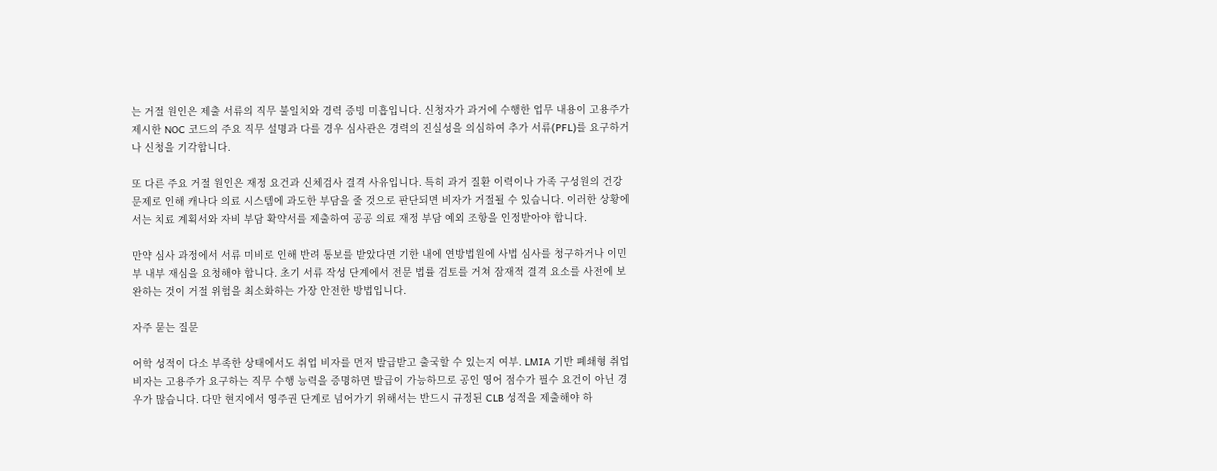는 거절 원인은 제출 서류의 직무 불일치와 경력 증빙 미흡입니다. 신청자가 과거에 수행한 업무 내용이 고용주가 제시한 NOC 코드의 주요 직무 설명과 다를 경우 심사관은 경력의 진실성을 의심하여 추가 서류(PFL)를 요구하거나 신청을 기각합니다.

또 다른 주요 거절 원인은 재정 요건과 신체검사 결격 사유입니다. 특히 과거 질환 이력이나 가족 구성원의 건강 문제로 인해 캐나다 의료 시스템에 과도한 부담을 줄 것으로 판단되면 비자가 거절될 수 있습니다. 이러한 상황에서는 치료 계획서와 자비 부담 확약서를 제출하여 공공 의료 재정 부담 예외 조항을 인정받아야 합니다.

만약 심사 과정에서 서류 미비로 인해 반려 통보를 받았다면 기한 내에 연방법원에 사법 심사를 청구하거나 이민부 내부 재심을 요청해야 합니다. 초기 서류 작성 단계에서 전문 법률 검토를 거쳐 잠재적 결격 요소를 사전에 보완하는 것이 거절 위험을 최소화하는 가장 안전한 방법입니다.

자주 묻는 질문

어학 성적이 다소 부족한 상태에서도 취업 비자를 먼저 발급받고 출국할 수 있는지 여부. LMIA 기반 폐쇄형 취업비자는 고용주가 요구하는 직무 수행 능력을 증명하면 발급이 가능하므로 공인 영어 점수가 필수 요건이 아닌 경우가 많습니다. 다만 현지에서 영주권 단계로 넘어가기 위해서는 반드시 규정된 CLB 성적을 제출해야 하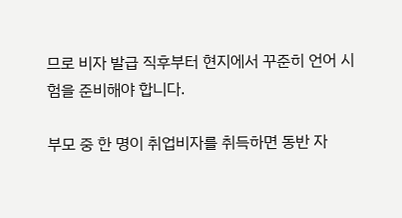므로 비자 발급 직후부터 현지에서 꾸준히 언어 시험을 준비해야 합니다.

부모 중 한 명이 취업비자를 취득하면 동반 자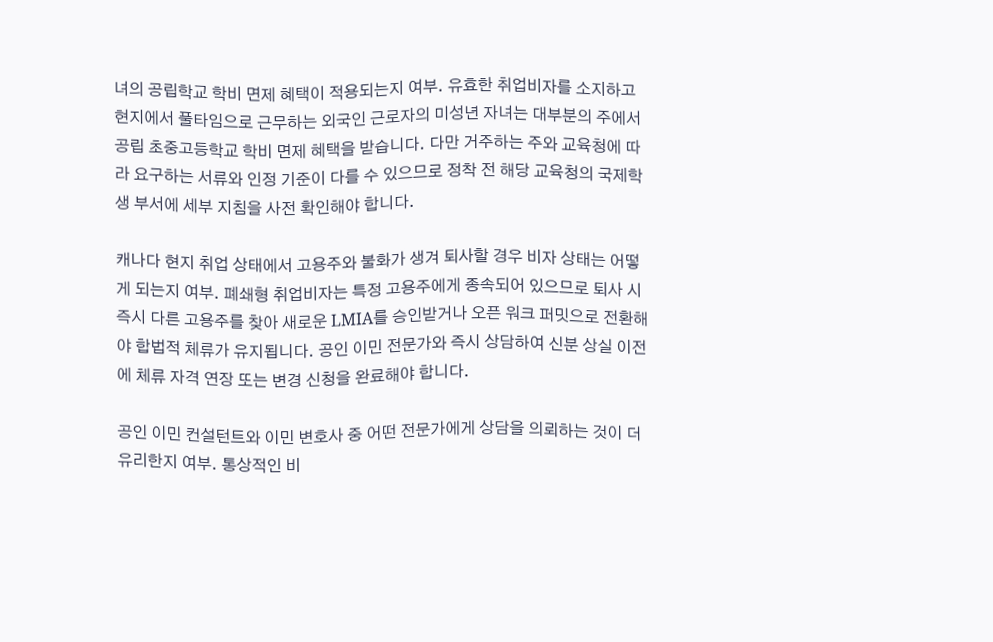녀의 공립학교 학비 면제 혜택이 적용되는지 여부. 유효한 취업비자를 소지하고 현지에서 풀타임으로 근무하는 외국인 근로자의 미성년 자녀는 대부분의 주에서 공립 초중고등학교 학비 면제 혜택을 받습니다. 다만 거주하는 주와 교육청에 따라 요구하는 서류와 인정 기준이 다를 수 있으므로 정착 전 해당 교육청의 국제학생 부서에 세부 지침을 사전 확인해야 합니다.

캐나다 현지 취업 상태에서 고용주와 불화가 생겨 퇴사할 경우 비자 상태는 어떻게 되는지 여부. 폐쇄형 취업비자는 특정 고용주에게 종속되어 있으므로 퇴사 시 즉시 다른 고용주를 찾아 새로운 LMIA를 승인받거나 오픈 워크 퍼밋으로 전환해야 합법적 체류가 유지됩니다. 공인 이민 전문가와 즉시 상담하여 신분 상실 이전에 체류 자격 연장 또는 변경 신청을 완료해야 합니다.

공인 이민 컨설턴트와 이민 변호사 중 어떤 전문가에게 상담을 의뢰하는 것이 더 유리한지 여부. 통상적인 비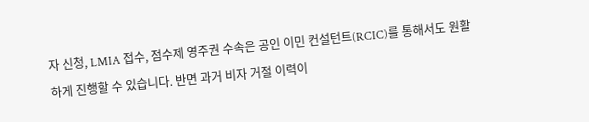자 신청, LMIA 접수, 점수제 영주권 수속은 공인 이민 컨설턴트(RCIC)를 통해서도 원활하게 진행할 수 있습니다. 반면 과거 비자 거절 이력이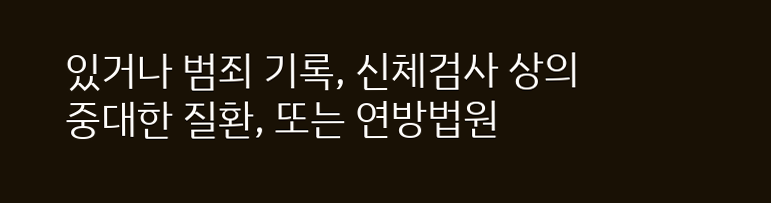있거나 범죄 기록, 신체검사 상의 중대한 질환, 또는 연방법원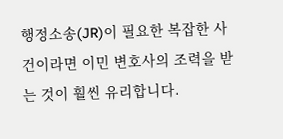행정소송(JR)이 필요한 복잡한 사건이라면 이민 변호사의 조력을 받는 것이 훨씬 유리합니다.